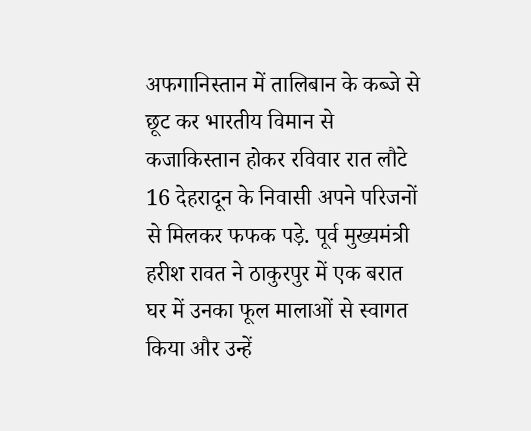अफगानिस्तान में तालिबान के कब्जे से छूट कर भारतीय विमान से कजाकिस्तान होकर रविवार रात लौटे 16 देहरादून के निवासी अपने परिजनों से मिलकर फफक पड़े. पूर्व मुख्यमंत्री हरीश रावत ने ठाकुरपुर में एक बरात घर में उनका फूल मालाओं से स्वागत किया और उन्हें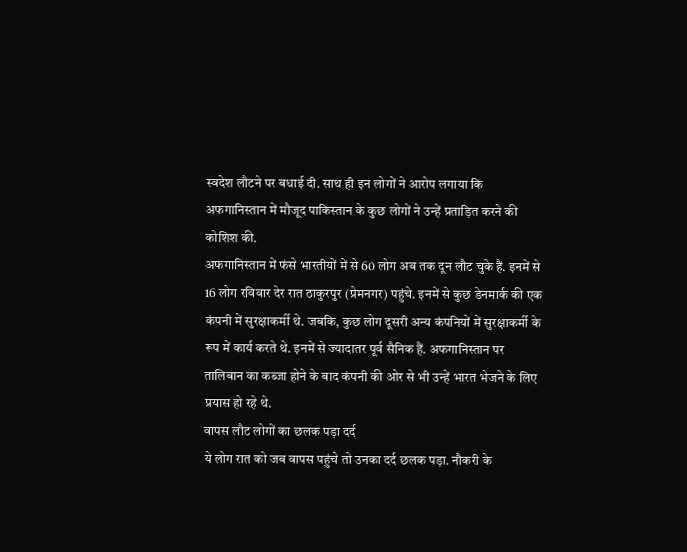स्वदेश लौटने पर बधाई दी. साथ ही इन लोगों ने आरोप लगाया कि अफगानिस्तान में मौजूद पाकिस्तान के कुछ लोगों ने उन्हें प्रताड़ित करने की कोशिश की.
अफगानिस्तान में फंसे भारतीयों में से 60 लोग अब तक दून लौट चुके हैं. इनमें से 16 लोग रविवार देर रात ठाकुरपुर (प्रेमनगर) पहुंचे. इनमें से कुछ डेनमार्क की एक कंपनी में सुरक्षाकर्मी थे. जबकि, कुछ लोग दूसरी अन्य कंपनियों में सुरक्षाकर्मी के रूप में कार्य करते थे. इनमें से ज्यादातर पूर्व सैनिक हैं. अफगानिस्तान पर तालिबान का कब्जा होने के बाद कंपनी की ओर से भी उन्हें भारत भेजने के लिए प्रयास हो रहे थे.
वापस लौट लोगों का छलक पड़ा दर्द
ये लोग रात को जब वापस पहुंचे तो उनका दर्द छलक पड़ा. नौकरी के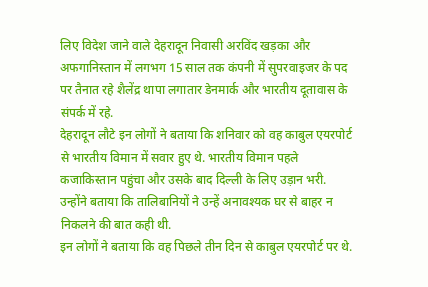लिए विदेश जाने वाले देहरादून निवासी अरविंद खड़का और अफगानिस्तान में लगभग 15 साल तक कंपनी में सुपरवाइजर के पद पर तैनात रहे शैलेंद्र थापा लगातार डेनमार्क और भारतीय दूतावास के संपर्क में रहे.
देहरादून लौटे इन लोगों ने बताया कि शनिवार को वह काबुल एयरपोर्ट से भारतीय विमान में सवार हुए थे. भारतीय विमान पहले कजाकिस्तान पहुंचा और उसके बाद दिल्ली के लिए उड़ान भरी. उन्होंने बताया कि तालिबानियों ने उन्हें अनावश्यक घर से बाहर न निकलने की बात कही थी.
इन लोगों ने बताया कि वह पिछले तीन दिन से काबुल एयरपोर्ट पर थे.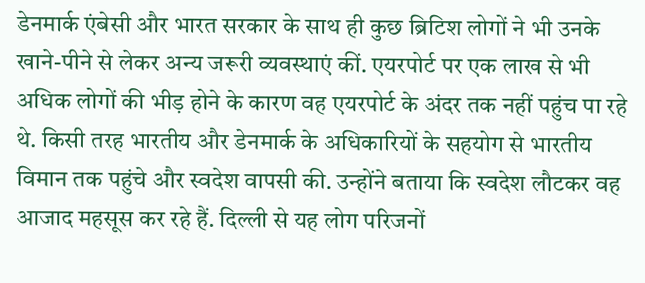डेनमार्क एंबेसी और भारत सरकार के साथ ही कुछ ब्रिटिश लोगों ने भी उनके खाने-पीने से लेकर अन्य जरूरी व्यवस्थाएं कीं. एयरपोर्ट पर एक लाख से भी अधिक लोगों की भीड़ होने के कारण वह एयरपोर्ट के अंदर तक नहीं पहुंच पा रहे थे. किसी तरह भारतीय और डेनमार्क के अधिकारियों के सहयोग से भारतीय विमान तक पहुंचे और स्वदेश वापसी की. उन्होंने बताया कि स्वदेश लौटकर वह आजाद महसूस कर रहे हैं. दिल्ली से यह लोग परिजनों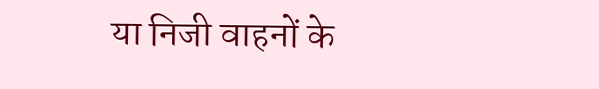या निजी वाहनों के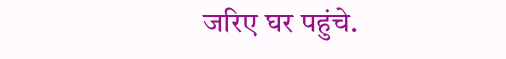जरिए घर पहुंचे.